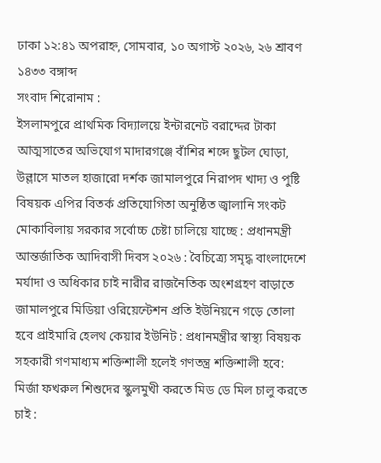ঢাকা ১২:৪১ অপরাহ্ন, সোমবার, ১০ অগাস্ট ২০২৬, ২৬ শ্রাবণ ১৪৩৩ বঙ্গাব্দ
সংবাদ শিরোনাম :
ইসলামপুরে প্রাথমিক বিদ্যালয়ে ইন্টারনেট বরাদ্দের টাকা আত্মসাতের অভিযোগ মাদারগঞ্জে বাঁশির শব্দে ছুটল ঘোড়া, উল্লাসে মাতল হাজারো দর্শক জামালপুরে নিরাপদ খাদ্য ও পুষ্টি বিষয়ক এপির বিতর্ক প্রতিযোগিতা অনুষ্ঠিত জ্বালানি সংকট মোকাবিলায় সরকার সর্বোচ্চ চেষ্টা চালিয়ে যাচ্ছে : প্রধানমন্ত্রী আন্তর্জাতিক আদিবাসী দিবস ২০২৬ : বৈচিত্র্যে সমৃদ্ধ বাংলাদেশে মর্যাদা ও অধিকার চাই নারীর রাজনৈতিক অংশগ্রহণ বাড়াতে জামালপুরে মিডিয়া ওরিয়েন্টেশন প্রতি ইউনিয়নে গড়ে তোলা হবে প্রাইমারি হেলথ কেয়ার ইউনিট : প্রধানমন্ত্রীর স্বাস্থ্য বিষয়ক সহকারী গণমাধ্যম শক্তিশালী হলেই গণতন্ত্র শক্তিশালী হবে: মির্জা ফখরুল শিশুদের স্কুলমুখী করতে মিড ডে মিল চালু করতে চাই :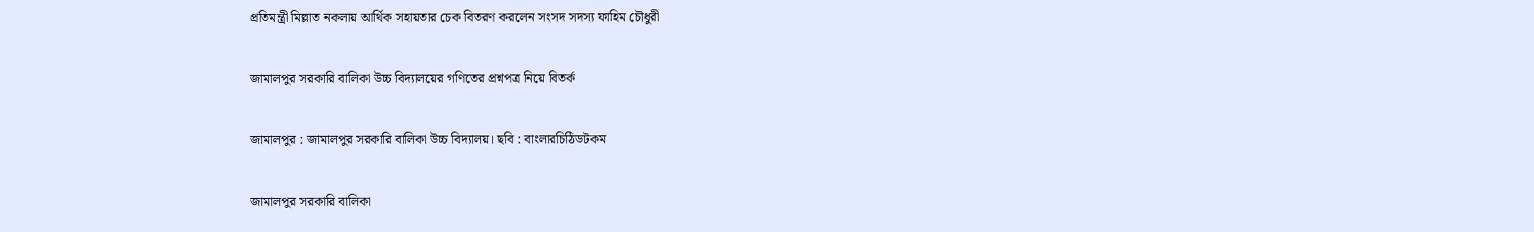প্রতিমন্ত্রী মিল্লাত নকলায় আর্থিক সহায়তার চেক বিতরণ করলেন সংসদ সদস্য ফাহিম চৌধুরী

জামালপুর সরকারি বালিকা ‍উচ্চ বিদ্যালয়ের গণিতের প্রশ্নপত্র নিয়ে বিতর্ক

জামালপুর : জামালপুর সরকারি বালিকা উচ্চ বিদ্যালয়। ছবি : বাংলারচিঠিডটকম

জামালপুর সরকারি বালিকা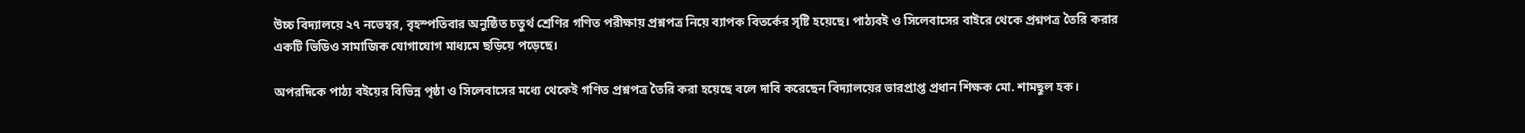উচ্চ বিদ্যালয়ে ২৭ নভেম্বর, বৃহস্পতিবার অনুষ্ঠিত চতুর্থ শ্রেণির গণিত পরীক্ষায় প্রশ্নপত্র নিয়ে ব্যাপক বিতর্কের সৃষ্টি হয়েছে। পাঠ্যবই ও সিলেবাসের বাইরে থেকে প্রশ্নপত্র তৈরি করার একটি ভিডিও সামাজিক যোগাযোগ মাধ্যমে ছড়িয়ে পড়েছে।

অপরদিকে পাঠ্য বইয়ের বিভিন্ন পৃষ্ঠা ও সিলেবাসের মধ্যে থেকেই গণিত প্রশ্নপত্র তৈরি করা হয়েছে বলে দাবি করেছেন বিদ্যালয়ের ভারপ্রাপ্ত প্রধান শিক্ষক মো. শামছুল হক।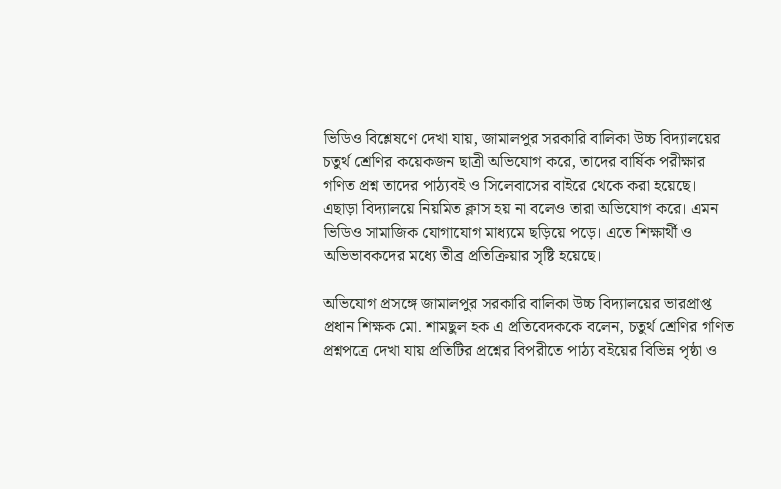ভিডিও বিশ্লেষণে দেখা যায়, জামালপুর সরকারি বালিকা উচ্চ বিদ্যালয়ের চতুর্থ শ্রেণির কয়েকজন ছাত্রী অভিযোগ করে, তাদের বার্ষিক পরীক্ষার গণিত প্রশ্ন তাদের পাঠ্যবই ও সিলেবাসের বাইরে থেকে করা হয়েছে। এছাড়া বিদ্যালয়ে নিয়মিত ক্লাস হয় না বলেও তারা অভিযোগ করে। এমন ভিডিও সামাজিক যোগাযোগ মাধ্যমে ছড়িয়ে পড়ে। এতে শিক্ষার্থী ও অভিভাবকদের মধ্যে তীব্র প্রতিক্রিয়ার সৃষ্টি হয়েছে।

অভিযোগ প্রসঙ্গে জামালপুর সরকারি বালিকা উচ্চ বিদ্যালয়ের ভারপ্রাপ্ত প্রধান শিক্ষক মো. শামছুল হক এ প্রতিবেদককে বলেন, চতুর্থ শ্রেণির গণিত প্রশ্নপত্রে দেখা যায় প্রতিটির প্রশ্নের বিপরীতে পাঠ্য বইয়ের বিভিন্ন পৃষ্ঠা ও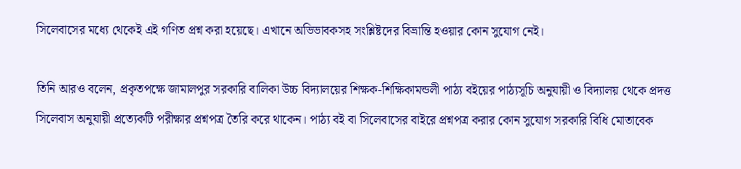সিলেবাসের মধ্যে থেকেই এই গণিত প্রশ্ন করা হয়েছে। এখানে অভিভাবকসহ সংশ্লিষ্টদের বিভ্রান্তি হওয়ার কোন সুযোগ নেই।

তিনি আরও বলেন, প্রকৃতপক্ষে জামালপুর সরকারি বালিকা উচ্চ বিদ্যালয়ের শিক্ষক-শিক্ষিকামন্ডলী পাঠ্য বইয়ের পাঠ্যসূচি অনুযায়ী ও বিদ্যালয় থেকে প্রদত্ত সিলেবাস অনুযায়ী প্রত্যেকটি পরীক্ষার প্রশ্নপত্র তৈরি করে থাকেন। পাঠ্য বই বা সিলেবাসের বাইরে প্রশ্নপত্র করার কোন সুযোগ সরকারি বিধি মোতাবেক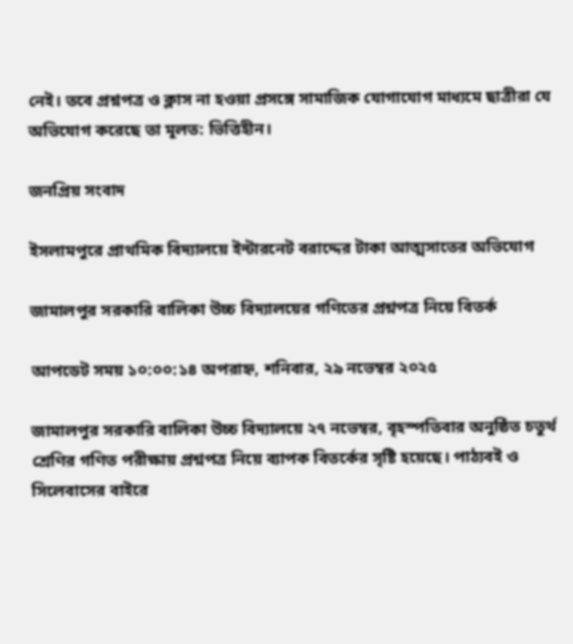নেই। তবে প্রশ্নপত্র ও ক্লাস না হওয়া প্রসঙ্গে সামাজিক যোগাযোগ মাধ্যমে ছাত্রীরা যে অভিযোগ করেছে তা মূলত: ভিত্তিহীন।

জনপ্রিয় সংবাদ

ইসলামপুরে প্রাথমিক বিদ্যালয়ে ইন্টারনেট বরাদ্দের টাকা আত্মসাতের অভিযোগ

জামালপুর সরকারি বালিকা ‍উচ্চ বিদ্যালয়ের গণিতের প্রশ্নপত্র নিয়ে বিতর্ক

আপডেট সময় ১০:০০:১৪ অপরাহ্ন, শনিবার, ২৯ নভেম্বর ২০২৫

জামালপুর সরকারি বালিকা উচ্চ বিদ্যালয়ে ২৭ নভেম্বর, বৃহস্পতিবার অনুষ্ঠিত চতুর্থ শ্রেণির গণিত পরীক্ষায় প্রশ্নপত্র নিয়ে ব্যাপক বিতর্কের সৃষ্টি হয়েছে। পাঠ্যবই ও সিলেবাসের বাইরে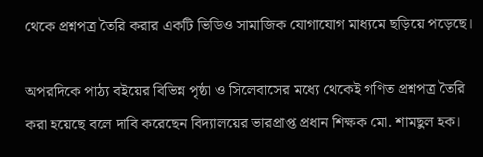থেকে প্রশ্নপত্র তৈরি করার একটি ভিডিও সামাজিক যোগাযোগ মাধ্যমে ছড়িয়ে পড়েছে।

অপরদিকে পাঠ্য বইয়ের বিভিন্ন পৃষ্ঠা ও সিলেবাসের মধ্যে থেকেই গণিত প্রশ্নপত্র তৈরি করা হয়েছে বলে দাবি করেছেন বিদ্যালয়ের ভারপ্রাপ্ত প্রধান শিক্ষক মো. শামছুল হক।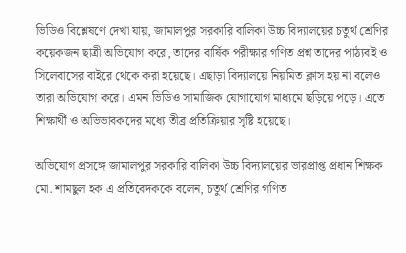ভিডিও বিশ্লেষণে দেখা যায়, জামালপুর সরকারি বালিকা উচ্চ বিদ্যালয়ের চতুর্থ শ্রেণির কয়েকজন ছাত্রী অভিযোগ করে, তাদের বার্ষিক পরীক্ষার গণিত প্রশ্ন তাদের পাঠ্যবই ও সিলেবাসের বাইরে থেকে করা হয়েছে। এছাড়া বিদ্যালয়ে নিয়মিত ক্লাস হয় না বলেও তারা অভিযোগ করে। এমন ভিডিও সামাজিক যোগাযোগ মাধ্যমে ছড়িয়ে পড়ে। এতে শিক্ষার্থী ও অভিভাবকদের মধ্যে তীব্র প্রতিক্রিয়ার সৃষ্টি হয়েছে।

অভিযোগ প্রসঙ্গে জামালপুর সরকারি বালিকা উচ্চ বিদ্যালয়ের ভারপ্রাপ্ত প্রধান শিক্ষক মো. শামছুল হক এ প্রতিবেদককে বলেন, চতুর্থ শ্রেণির গণিত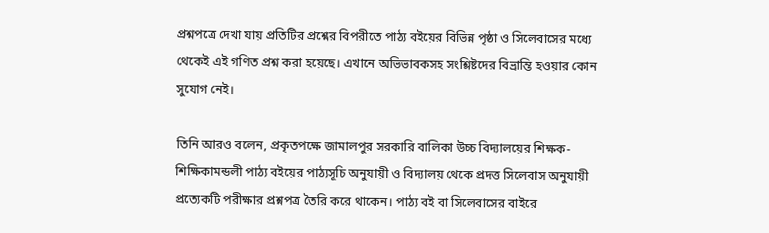প্রশ্নপত্রে দেখা যায় প্রতিটির প্রশ্নের বিপরীতে পাঠ্য বইয়ের বিভিন্ন পৃষ্ঠা ও সিলেবাসের মধ্যে থেকেই এই গণিত প্রশ্ন করা হয়েছে। এখানে অভিভাবকসহ সংশ্লিষ্টদের বিভ্রান্তি হওয়ার কোন সুযোগ নেই।

তিনি আরও বলেন, প্রকৃতপক্ষে জামালপুর সরকারি বালিকা উচ্চ বিদ্যালয়ের শিক্ষক-শিক্ষিকামন্ডলী পাঠ্য বইয়ের পাঠ্যসূচি অনুযায়ী ও বিদ্যালয় থেকে প্রদত্ত সিলেবাস অনুযায়ী প্রত্যেকটি পরীক্ষার প্রশ্নপত্র তৈরি করে থাকেন। পাঠ্য বই বা সিলেবাসের বাইরে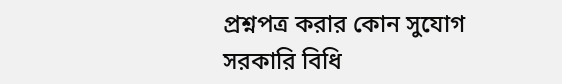প্রশ্নপত্র করার কোন সুযোগ সরকারি বিধি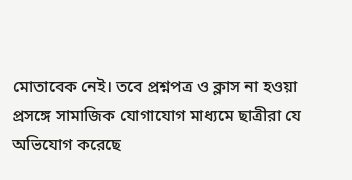মোতাবেক নেই। তবে প্রশ্নপত্র ও ক্লাস না হওয়া প্রসঙ্গে সামাজিক যোগাযোগ মাধ্যমে ছাত্রীরা যে অভিযোগ করেছে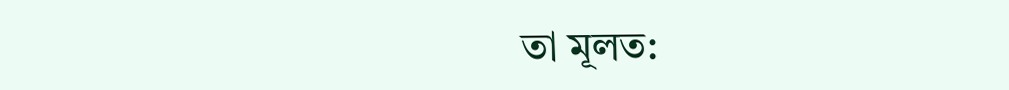তা মূলত: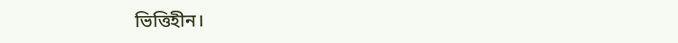ভিত্তিহীন।